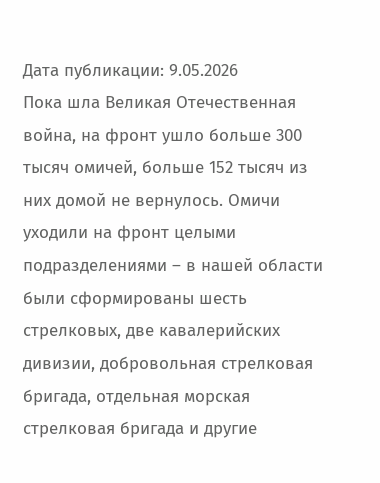Дата публикации: 9.05.2026
Пока шла Великая Отечественная война, на фронт ушло больше 300 тысяч омичей, больше 152 тысяч из них домой не вернулось. Омичи уходили на фронт целыми подразделениями – в нашей области были сформированы шесть стрелковых, две кавалерийских дивизии, добровольная стрелковая бригада, отдельная морская стрелковая бригада и другие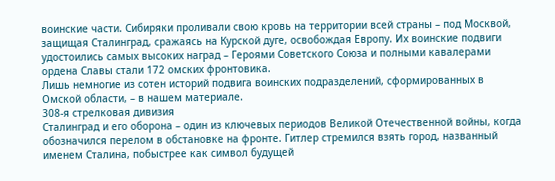воинские части. Сибиряки проливали свою кровь на территории всей страны – под Москвой, защищая Сталинград, сражаясь на Курской дуге, освобождая Европу. Их воинские подвиги удостоились самых высоких наград – Героями Советского Союза и полными кавалерами ордена Славы стали 172 омских фронтовика.
Лишь немногие из сотен историй подвига воинских подразделений, сформированных в Омской области, – в нашем материале.
308-я стрелковая дивизия
Сталинград и его оборона – один из ключевых периодов Великой Отечественной войны, когда обозначился перелом в обстановке на фронте. Гитлер стремился взять город, названный именем Сталина, побыстрее как символ будущей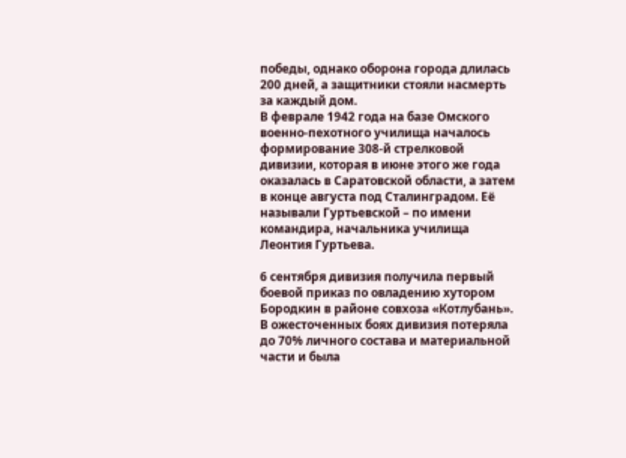победы, однако оборона города длилась 200 дней, а защитники стояли насмерть за каждый дом.
В феврале 1942 года на базе Омского военно-пехотного училища началось формирование 308-й стрелковой дивизии, которая в июне этого же года оказалась в Саратовской области, а затем в конце августа под Сталинградом. Её называли Гуртьевской – по имени командира, начальника училища Леонтия Гуртьева.

6 сентября дивизия получила первый боевой приказ по овладению хутором Бородкин в районе совхоза «Котлубань». В ожесточенных боях дивизия потеряла до 70% личного состава и материальной части и была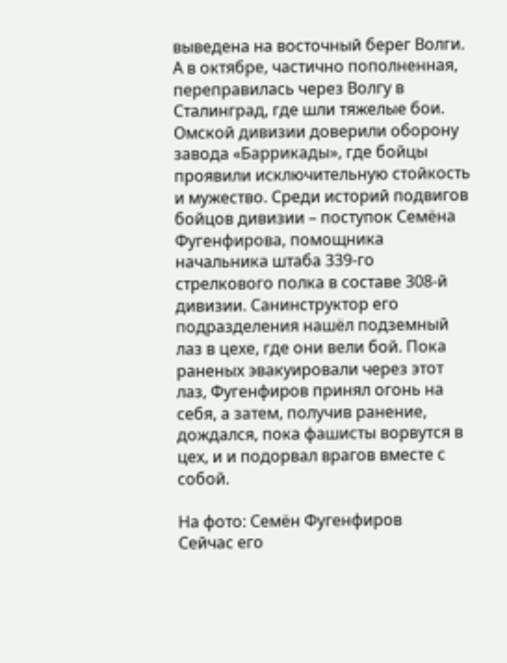выведена на восточный берег Волги. А в октябре, частично пополненная, переправилась через Волгу в Сталинград, где шли тяжелые бои. Омской дивизии доверили оборону завода «Баррикады», где бойцы проявили исключительную стойкость и мужество. Среди историй подвигов бойцов дивизии – поступок Семёна Фугенфирова, помощника начальника штаба 339-го стрелкового полка в составе 308-й дивизии. Санинструктор его подразделения нашёл подземный лаз в цехе, где они вели бой. Пока раненых эвакуировали через этот лаз, Фугенфиров принял огонь на себя, а затем, получив ранение, дождался, пока фашисты ворвутся в цех, и и подорвал врагов вместе с собой.

На фото: Семён Фугенфиров
Сейчас его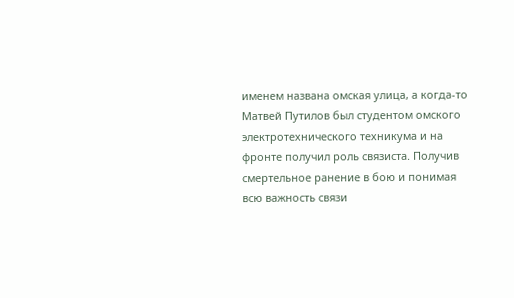именем названа омская улица, а когда-то Матвей Путилов был студентом омского электротехнического техникума и на фронте получил роль связиста. Получив смертельное ранение в бою и понимая всю важность связи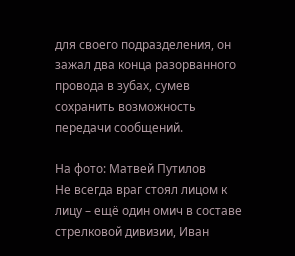для своего подразделения, он зажал два конца разорванного провода в зубах, сумев сохранить возможность передачи сообщений.

На фото: Матвей Путилов
Не всегда враг стоял лицом к лицу – ещё один омич в составе стрелковой дивизии, Иван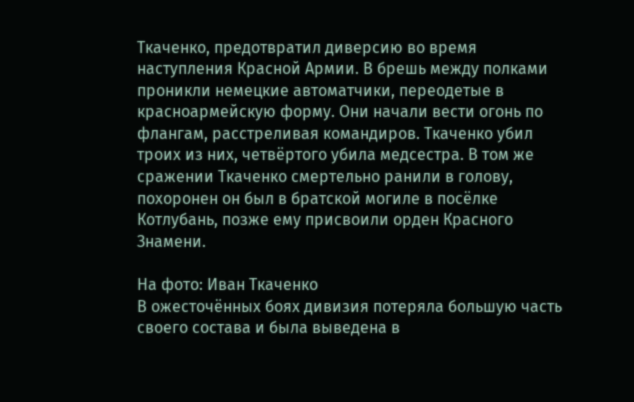Ткаченко, предотвратил диверсию во время наступления Красной Армии. В брешь между полками проникли немецкие автоматчики, переодетые в красноармейскую форму. Они начали вести огонь по флангам, расстреливая командиров. Ткаченко убил троих из них, четвёртого убила медсестра. В том же сражении Ткаченко смертельно ранили в голову, похоронен он был в братской могиле в посёлке Котлубань, позже ему присвоили орден Красного Знамени.

На фото: Иван Ткаченко
В ожесточённых боях дивизия потеряла большую часть своего состава и была выведена в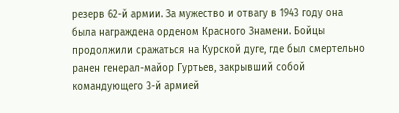резерв 62-й армии. За мужество и отвагу в 1943 году она была награждена орденом Красного Знамени. Бойцы продолжили сражаться на Курской дуге, где был смертельно ранен генерал-майор Гуртьев, закрывший собой командующего 3-й армией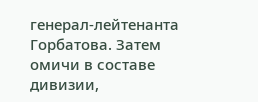генерал-лейтенанта Горбатова. Затем омичи в составе дивизии,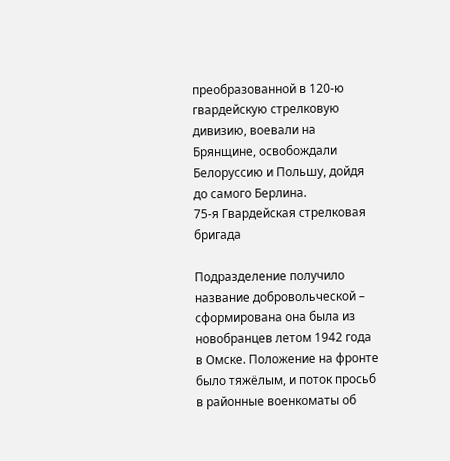преобразованной в 120-ю гвардейскую стрелковую дивизию, воевали на Брянщине, освобождали Белоруссию и Польшу, дойдя до самого Берлина.
75-я Гвардейская стрелковая бригада

Подразделение получило название добровольческой – сформирована она была из новобранцев летом 1942 года в Омске. Положение на фронте было тяжёлым, и поток просьб в районные военкоматы об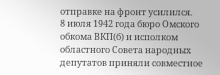отправке на фронт усилился.
8 июля 1942 года бюро Омского обкома ВКП(б) и исполком областного Совета народных депутатов приняли совместное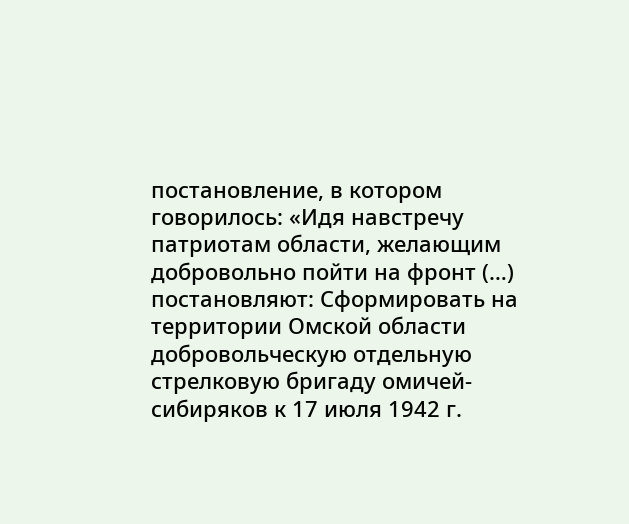постановление, в котором говорилось: «Идя навстречу патриотам области, желающим добровольно пойти на фронт (…) постановляют: Сформировать на территории Омской области добровольческую отдельную стрелковую бригаду омичей-сибиряков к 17 июля 1942 г.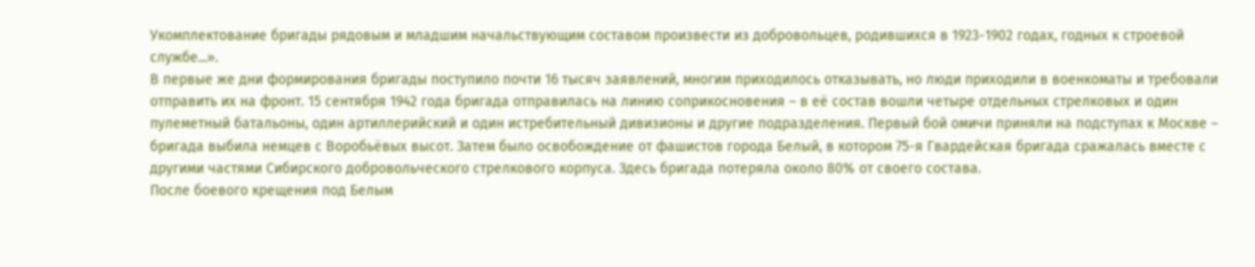Укомплектование бригады рядовым и младшим начальствующим составом произвести из добровольцев, родившихся в 1923-1902 годах, годных к строевой службе...».
В первые же дни формирования бригады поступило почти 16 тысяч заявлений, многим приходилось отказывать, но люди приходили в военкоматы и требовали отправить их на фронт. 15 сентября 1942 года бригада отправилась на линию соприкосновения – в её состав вошли четыре отдельных стрелковых и один пулеметный батальоны, один артиллерийский и один истребительный дивизионы и другие подразделения. Первый бой омичи приняли на подступах к Москве – бригада выбила немцев с Воробьёвых высот. Затем было освобождение от фашистов города Белый, в котором 75-я Гвардейская бригада сражалась вместе с другими частями Сибирского добровольческого стрелкового корпуса. Здесь бригада потеряла около 80% от своего состава.
После боевого крещения под Белым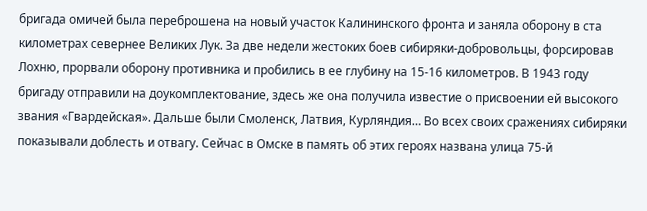бригада омичей была переброшена на новый участок Калининского фронта и заняла оборону в ста километрах севернее Великих Лук. За две недели жестоких боев сибиряки-добровольцы, форсировав Лохню, прорвали оборону противника и пробились в ее глубину на 15-16 километров. В 1943 году бригаду отправили на доукомплектование, здесь же она получила известие о присвоении ей высокого звания «Гвардейская». Дальше были Смоленск, Латвия, Курляндия… Во всех своих сражениях сибиряки показывали доблесть и отвагу. Сейчас в Омске в память об этих героях названа улица 75-й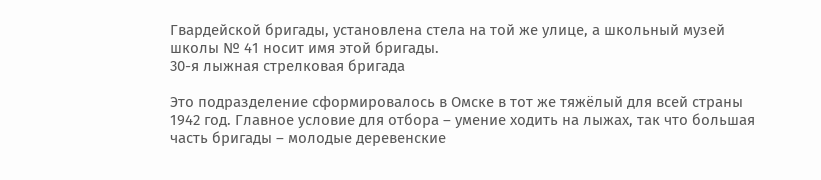Гвардейской бригады, установлена стела на той же улице, а школьный музей школы № 41 носит имя этой бригады.
30-я лыжная стрелковая бригада

Это подразделение сформировалось в Омске в тот же тяжёлый для всей страны 1942 год. Главное условие для отбора – умение ходить на лыжах, так что большая часть бригады – молодые деревенские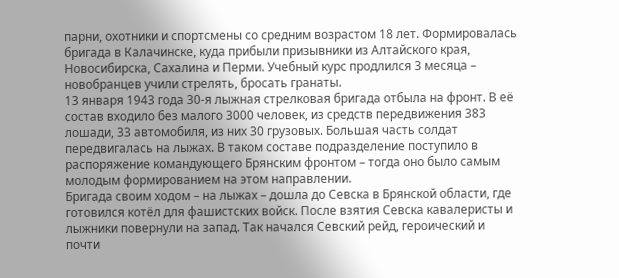парни, охотники и спортсмены со средним возрастом 18 лет. Формировалась бригада в Калачинске, куда прибыли призывники из Алтайского края, Новосибирска, Сахалина и Перми. Учебный курс продлился 3 месяца – новобранцев учили стрелять, бросать гранаты.
13 января 1943 года 30-я лыжная стрелковая бригада отбыла на фронт. В её состав входило без малого 3000 человек, из средств передвижения 383 лошади, 33 автомобиля, из них 30 грузовых. Большая часть солдат передвигалась на лыжах. В таком составе подразделение поступило в распоряжение командующего Брянским фронтом – тогда оно было самым молодым формированием на этом направлении.
Бригада своим ходом – на лыжах – дошла до Севска в Брянской области, где готовился котёл для фашистских войск. После взятия Севска кавалеристы и лыжники повернули на запад. Так начался Севский рейд, героический и почти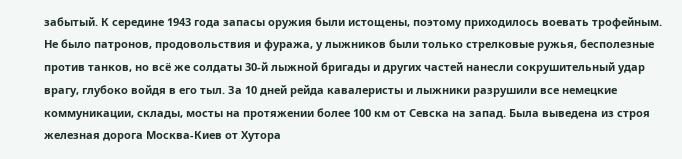забытый. К середине 1943 года запасы оружия были истощены, поэтому приходилось воевать трофейным. Не было патронов, продовольствия и фуража, у лыжников были только стрелковые ружья, бесполезные против танков, но всё же солдаты 30-й лыжной бригады и других частей нанесли сокрушительный удар врагу, глубоко войдя в его тыл. За 10 дней рейда кавалеристы и лыжники разрушили все немецкие коммуникации, склады, мосты на протяжении более 100 км от Севска на запад. Была выведена из строя железная дорога Москва-Киев от Хутора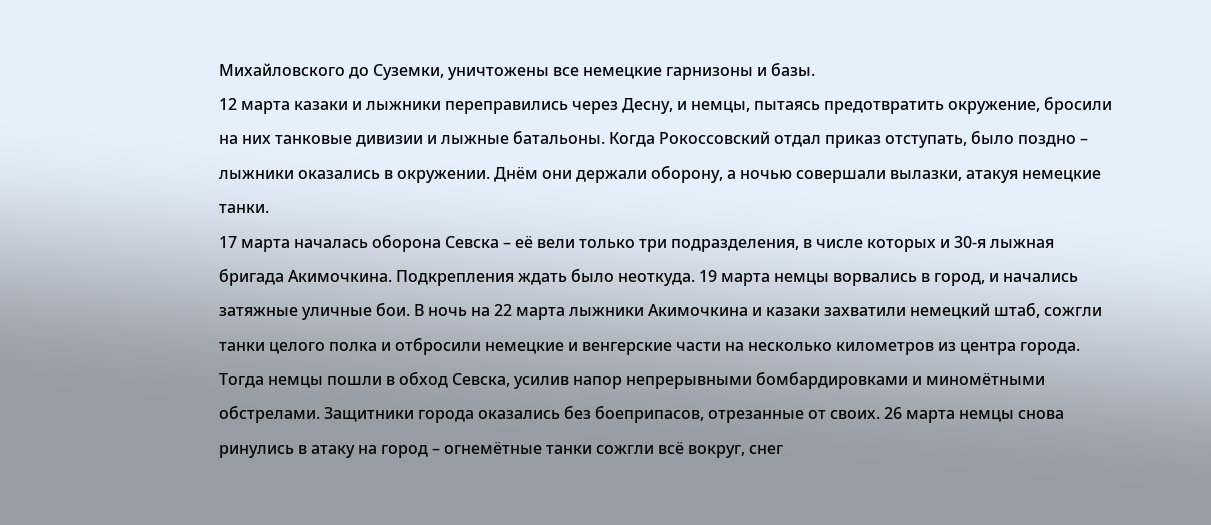Михайловского до Суземки, уничтожены все немецкие гарнизоны и базы.
12 марта казаки и лыжники переправились через Десну, и немцы, пытаясь предотвратить окружение, бросили на них танковые дивизии и лыжные батальоны. Когда Рокоссовский отдал приказ отступать, было поздно – лыжники оказались в окружении. Днём они держали оборону, а ночью совершали вылазки, атакуя немецкие танки.
17 марта началась оборона Севска – её вели только три подразделения, в числе которых и 30-я лыжная бригада Акимочкина. Подкрепления ждать было неоткуда. 19 марта немцы ворвались в город, и начались затяжные уличные бои. В ночь на 22 марта лыжники Акимочкина и казаки захватили немецкий штаб, сожгли танки целого полка и отбросили немецкие и венгерские части на несколько километров из центра города.
Тогда немцы пошли в обход Севска, усилив напор непрерывными бомбардировками и миномётными обстрелами. Защитники города оказались без боеприпасов, отрезанные от своих. 26 марта немцы снова ринулись в атаку на город – огнемётные танки сожгли всё вокруг, снег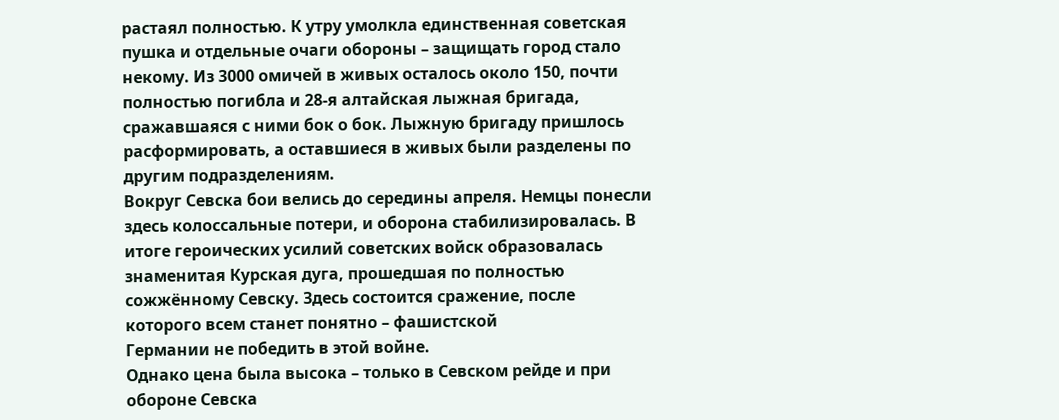растаял полностью. К утру умолкла единственная советская пушка и отдельные очаги обороны – защищать город стало некому. Из 3000 омичей в живых осталось около 150, почти полностью погибла и 28-я алтайская лыжная бригада, сражавшаяся с ними бок о бок. Лыжную бригаду пришлось расформировать, а оставшиеся в живых были разделены по другим подразделениям.
Вокруг Севска бои велись до середины апреля. Немцы понесли здесь колоссальные потери, и оборона стабилизировалась. В итоге героических усилий советских войск образовалась знаменитая Курская дуга, прошедшая по полностью сожжённому Севску. Здесь состоится сражение, после которого всем станет понятно – фашистской
Германии не победить в этой войне.
Однако цена была высока – только в Севском рейде и при обороне Севска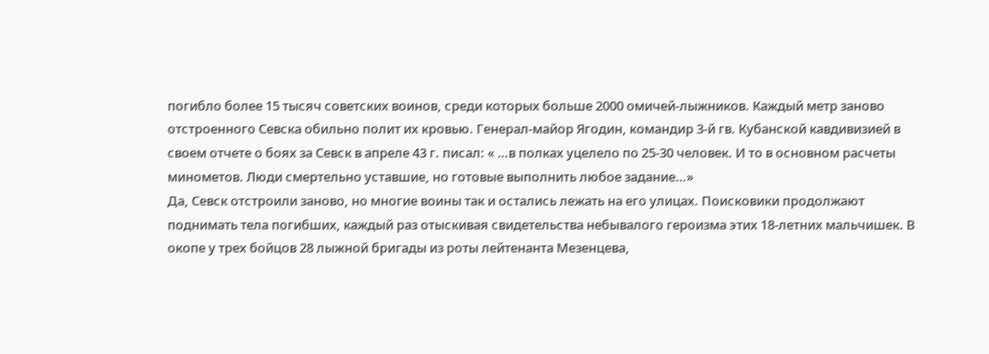погибло более 15 тысяч советских воинов, среди которых больше 2000 омичей-лыжников. Каждый метр заново отстроенного Севска обильно полит их кровью. Генерал-майор Ягодин, командир 3-й гв. Кубанской кавдивизией в своем отчете о боях за Севск в апреле 43 г. писал: « …в полках уцелело по 25-30 человек. И то в основном расчеты минометов. Люди смертельно уставшие, но готовые выполнить любое задание…»
Да, Севск отстроили заново, но многие воины так и остались лежать на его улицах. Поисковики продолжают поднимать тела погибших, каждый раз отыскивая свидетельства небывалого героизма этих 18-летних мальчишек. В окопе у трех бойцов 28 лыжной бригады из роты лейтенанта Мезенцева,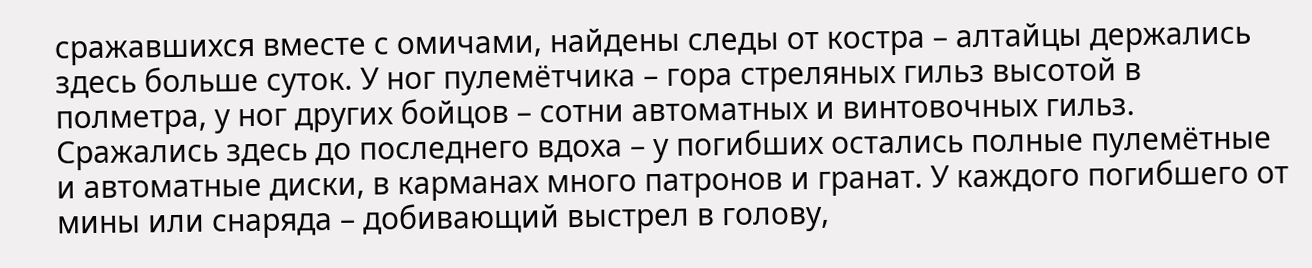сражавшихся вместе с омичами, найдены следы от костра – алтайцы держались здесь больше суток. У ног пулемётчика – гора стреляных гильз высотой в полметра, у ног других бойцов – сотни автоматных и винтовочных гильз. Сражались здесь до последнего вдоха – у погибших остались полные пулемётные и автоматные диски, в карманах много патронов и гранат. У каждого погибшего от мины или снаряда – добивающий выстрел в голову,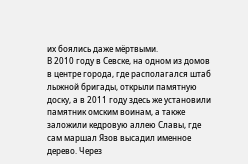их боялись даже мёртвыми.
В 2010 году в Севске, на одном из домов в центре города, где располагался штаб лыжной бригады, открыли памятную доску, а в 2011 году здесь же установили памятник омским воинам, а также заложили кедровую аллею Славы, где сам маршал Язов высадил именное дерево. Через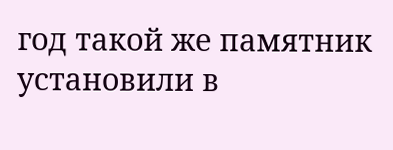год такой же памятник установили в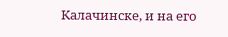Калачинске, и на его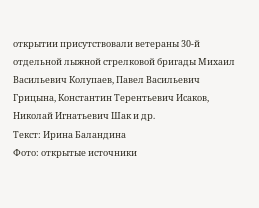открытии присутствовали ветераны 30-й отдельной лыжной стрелковой бригады Михаил Васильевич Колупаев, Павел Васильевич Грицына, Константин Терентьевич Исаков, Николай Игнатьевич Шак и др.
Текст: Ирина Баландина
Фото: открытые источники